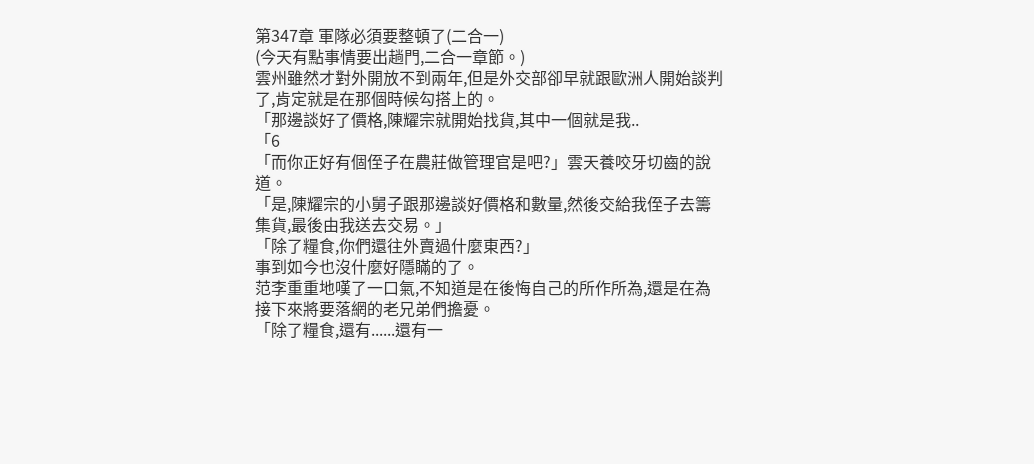第347章 軍隊必須要整頓了(二合一)
(今天有點事情要出趟門,二合一章節。)
雲州雖然才對外開放不到兩年,但是外交部卻早就跟歐洲人開始談判了,肯定就是在那個時候勾搭上的。
「那邊談好了價格,陳耀宗就開始找貨,其中一個就是我..
「6
「而你正好有個侄子在農莊做管理官是吧?」雲天養咬牙切齒的說道。
「是,陳耀宗的小舅子跟那邊談好價格和數量,然後交給我侄子去籌集貨,最後由我送去交易。」
「除了糧食,你們還往外賣過什麼東西?」
事到如今也沒什麼好隱瞞的了。
范李重重地嘆了一口氣,不知道是在後悔自己的所作所為,還是在為接下來將要落網的老兄弟們擔憂。
「除了糧食,還有......還有一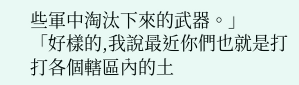些軍中淘汰下來的武器。」
「好樣的,我說最近你們也就是打打各個轄區內的土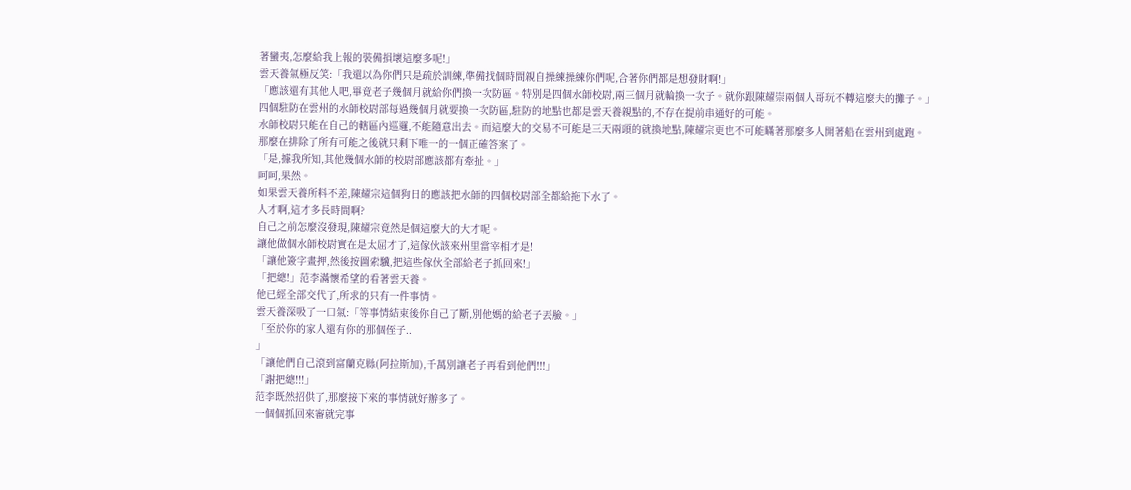著蠻夷,怎麼給我上報的裝備損壞這麼多呢!」
雲天養氣極反笑:「我還以為你們只是疏於訓練,準備找個時間親自操練操練你們呢,合著你們都是想發財啊!」
「應該還有其他人吧,畢竟老子幾個月就給你們換一次防區。特別是四個水師校尉,兩三個月就輪換一次子。就你跟陳耀崇兩個人哥玩不轉這麼夫的攤子。」
四個駐防在雲州的水師校尉部每過幾個月就要換一次防區,駐防的地點也都是雲天養親點的,不存在提前串通好的可能。
水師校尉只能在自己的轄區內巡邏,不能隨意出去。而這麼大的交易不可能是三天兩頭的就換地點,陳耀宗更也不可能瞞著那麼多人開著船在雲州到處跑。
那麼在排除了所有可能之後就只剩下唯一的一個正確答案了。
「是,據我所知,其他幾個水師的校尉部應該都有牽扯。」
呵呵,果然。
如果雲天養所料不差,陳耀宗這個狗日的應該把水師的四個校尉部全都給拖下水了。
人才啊,這才多長時間啊?
自己之前怎麼沒發現,陳耀宗竟然是個這麼大的大才呢。
讓他做個水師校尉實在是太屈才了,這傢伙該來州里當宰相才是!
「讓他簽字畫押,然後按圖索驥,把這些傢伙全部給老子抓回來!」
「把總!」范李滿懷希望的看著雲天養。
他已經全部交代了,所求的只有一件事情。
雲天養深吸了一口氣:「等事情結束後你自己了斷,別他媽的給老子丟臉。」
「至於你的家人還有你的那個侄子..
」
「讓他們自己滾到富蘭克縣(阿拉斯加),千萬別讓老子再看到他們!!!」
「謝把總!!!」
范李既然招供了,那麼接下來的事情就好辦多了。
一個個抓回來審就完事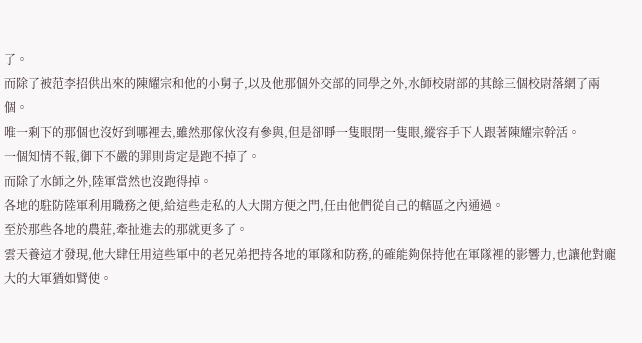了。
而除了被范李招供出來的陳耀宗和他的小舅子,以及他那個外交部的同學之外,水師校尉部的其餘三個校尉落網了兩個。
唯一剩下的那個也沒好到哪裡去,雖然那傢伙沒有參與,但是卻睜一隻眼閉一隻眼,縱容手下人跟著陳耀宗幹活。
一個知情不報,御下不嚴的罪則肯定是跑不掉了。
而除了水師之外,陸軍當然也沒跑得掉。
各地的駐防陸軍利用職務之便,給這些走私的人大開方便之門,任由他們從自己的轄區之內通過。
至於那些各地的農莊,牽扯進去的那就更多了。
雲天養這才發現,他大肆任用這些軍中的老兄弟把持各地的軍隊和防務,的確能夠保持他在軍隊裡的影響力,也讓他對龐大的大軍猶如臂使。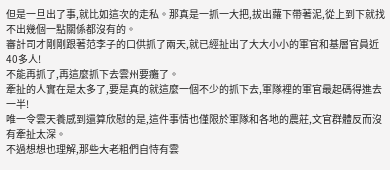但是一旦出了事,就比如這次的走私。那真是一抓一大把,拔出蘿下帶著泥,從上到下就找不出幾個一點關係都沒有的。
審計司才剛剛跟著范李子的口供抓了兩天,就已經扯出了大大小小的軍官和基層官員近40多人!
不能再抓了,再這麼抓下去雲州要癱了。
牽扯的人實在是太多了,要是真的就這麼一個不少的抓下去,軍隊裡的軍官最起碼得進去一半!
唯一令雲天養感到還算欣慰的是,這件事情也僅限於軍隊和各地的農莊,文官群體反而沒有牽扯太深。
不過想想也理解,那些大老粗們自恃有雲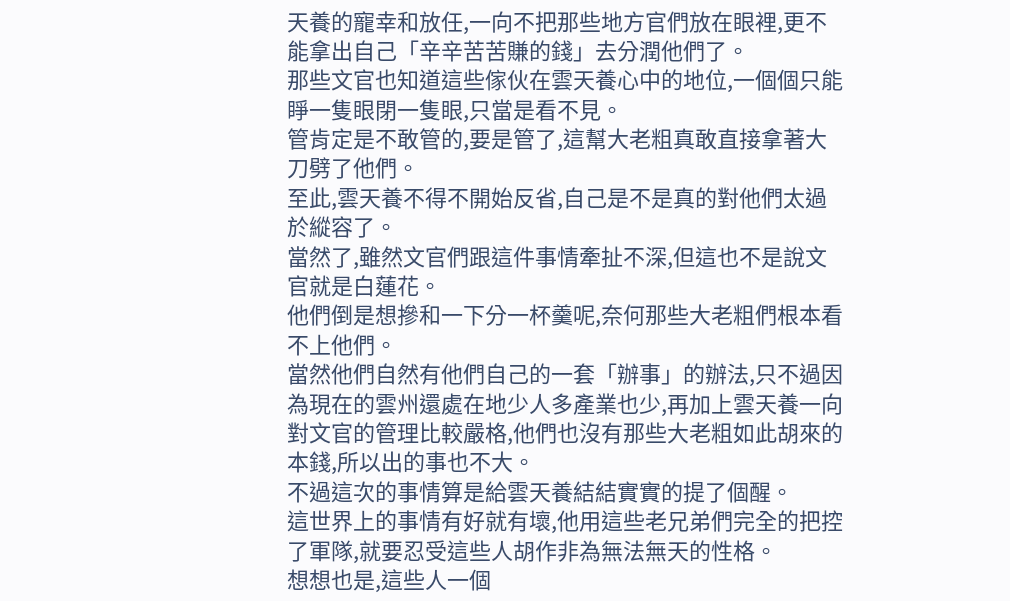天養的寵幸和放任,一向不把那些地方官們放在眼裡,更不能拿出自己「辛辛苦苦賺的錢」去分潤他們了。
那些文官也知道這些傢伙在雲天養心中的地位,一個個只能睜一隻眼閉一隻眼,只當是看不見。
管肯定是不敢管的,要是管了,這幫大老粗真敢直接拿著大刀劈了他們。
至此,雲天養不得不開始反省,自己是不是真的對他們太過於縱容了。
當然了,雖然文官們跟這件事情牽扯不深,但這也不是說文官就是白蓮花。
他們倒是想摻和一下分一杯羹呢,奈何那些大老粗們根本看不上他們。
當然他們自然有他們自己的一套「辦事」的辦法,只不過因為現在的雲州還處在地少人多產業也少,再加上雲天養一向對文官的管理比較嚴格,他們也沒有那些大老粗如此胡來的本錢,所以出的事也不大。
不過這次的事情算是給雲天養結結實實的提了個醒。
這世界上的事情有好就有壞,他用這些老兄弟們完全的把控了軍隊,就要忍受這些人胡作非為無法無天的性格。
想想也是,這些人一個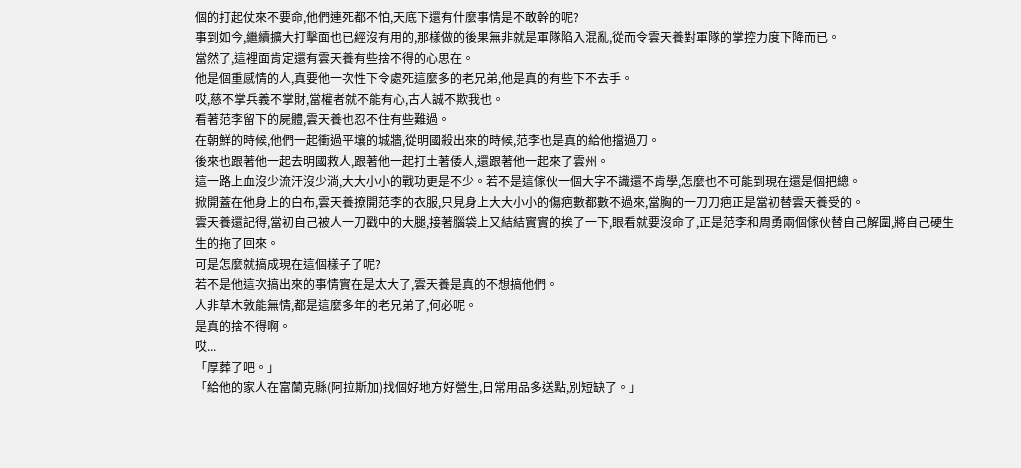個的打起仗來不要命,他們連死都不怕,天底下還有什麼事情是不敢幹的呢?
事到如今,繼續擴大打擊面也已經沒有用的,那樣做的後果無非就是軍隊陷入混亂,從而令雲天養對軍隊的掌控力度下降而已。
當然了,這裡面肯定還有雲天養有些捨不得的心思在。
他是個重感情的人,真要他一次性下令處死這麼多的老兄弟,他是真的有些下不去手。
哎,慈不掌兵義不掌財,當權者就不能有心,古人誠不欺我也。
看著范李留下的屍體,雲天養也忍不住有些難過。
在朝鮮的時候,他們一起衝過平壤的城牆,從明國殺出來的時候,范李也是真的給他擋過刀。
後來也跟著他一起去明國救人,跟著他一起打土著倭人,還跟著他一起來了雲州。
這一路上血沒少流汗沒少淌,大大小小的戰功更是不少。若不是這傢伙一個大字不識還不肯學,怎麼也不可能到現在還是個把總。
掀開蓋在他身上的白布,雲天養撩開范李的衣服,只見身上大大小小的傷疤數都數不過來,當胸的一刀刀疤正是當初替雲天養受的。
雲天養還記得,當初自己被人一刀戳中的大腿,接著腦袋上又結結實實的挨了一下,眼看就要沒命了,正是范李和周勇兩個傢伙替自己解圍,將自己硬生生的拖了回來。
可是怎麼就搞成現在這個樣子了呢?
若不是他這次搞出來的事情實在是太大了,雲天養是真的不想搞他們。
人非草木敦能無情,都是這麼多年的老兄弟了,何必呢。
是真的捨不得啊。
哎...
「厚葬了吧。」
「給他的家人在富蘭克縣(阿拉斯加)找個好地方好營生,日常用品多送點,別短缺了。」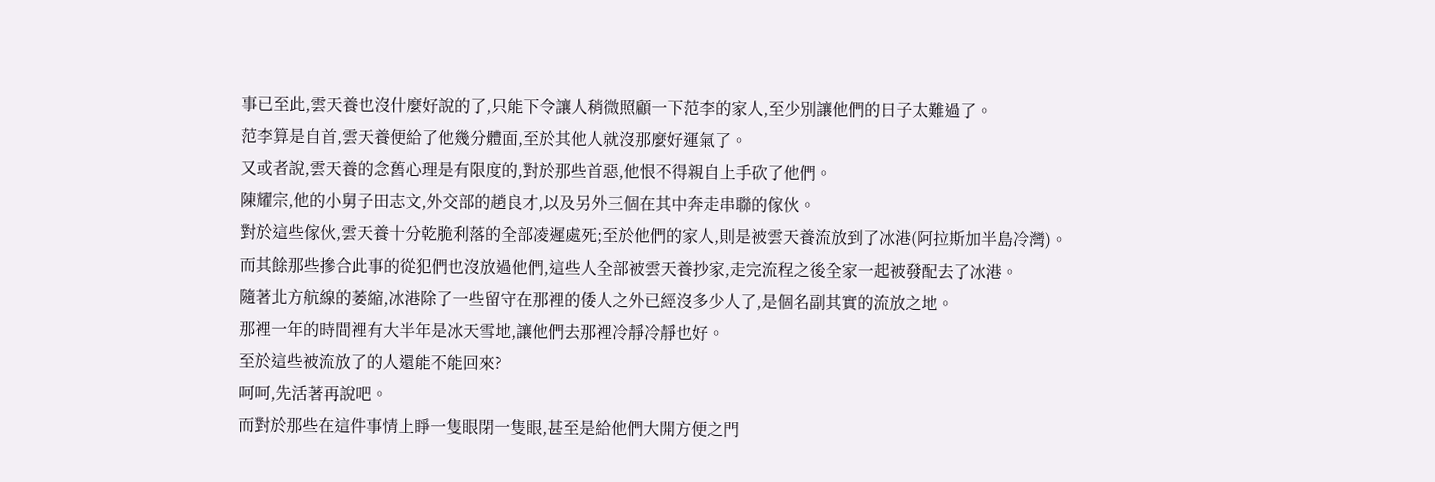事已至此,雲天養也沒什麼好說的了,只能下令讓人稍微照顧一下范李的家人,至少別讓他們的日子太難過了。
范李算是自首,雲天養便給了他幾分體面,至於其他人就沒那麼好運氣了。
又或者說,雲天養的念舊心理是有限度的,對於那些首惡,他恨不得親自上手砍了他們。
陳耀宗,他的小舅子田志文,外交部的趙良才,以及另外三個在其中奔走串聯的傢伙。
對於這些傢伙,雲天養十分乾脆利落的全部凌遲處死;至於他們的家人,則是被雲天養流放到了冰港(阿拉斯加半島冷灣)。
而其餘那些摻合此事的從犯們也沒放過他們,這些人全部被雲天養抄家,走完流程之後全家一起被發配去了冰港。
隨著北方航線的萎縮,冰港除了一些留守在那裡的倭人之外已經沒多少人了,是個名副其實的流放之地。
那裡一年的時間裡有大半年是冰天雪地,讓他們去那裡冷靜冷靜也好。
至於這些被流放了的人還能不能回來?
呵呵,先活著再說吧。
而對於那些在這件事情上睜一隻眼閉一隻眼,甚至是給他們大開方便之門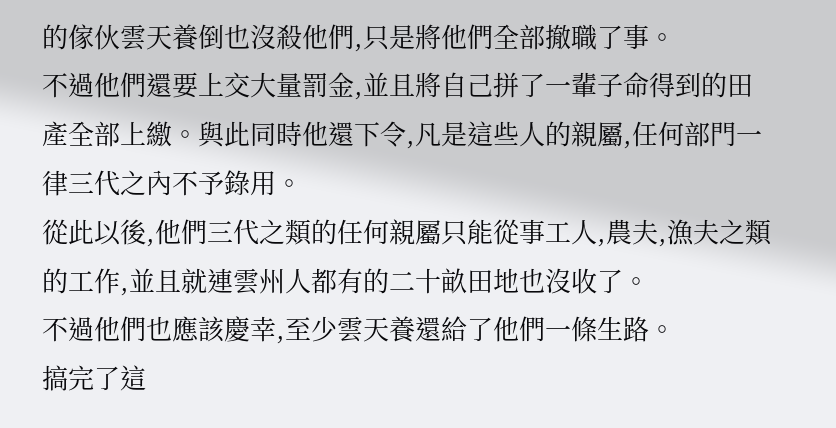的傢伙雲天養倒也沒殺他們,只是將他們全部撤職了事。
不過他們還要上交大量罰金,並且將自己拼了一輩子命得到的田產全部上繳。與此同時他還下令,凡是這些人的親屬,任何部門一律三代之內不予錄用。
從此以後,他們三代之類的任何親屬只能從事工人,農夫,漁夫之類的工作,並且就連雲州人都有的二十畝田地也沒收了。
不過他們也應該慶幸,至少雲天養還給了他們一條生路。
搞完了這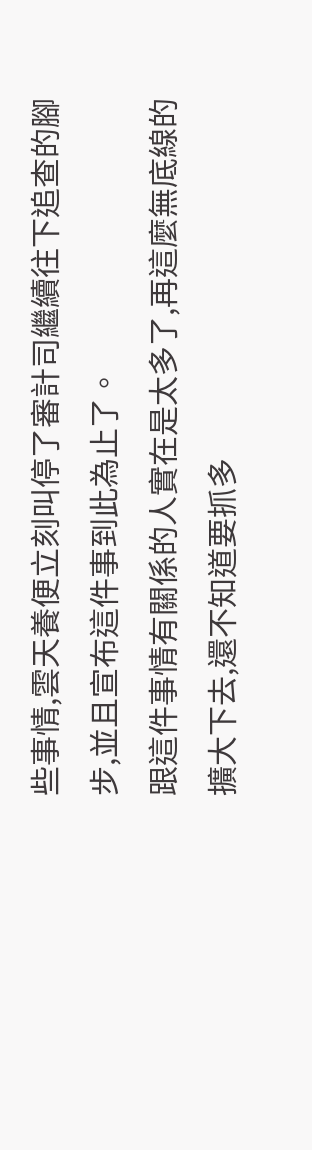些事情,雲天養便立刻叫停了審計司繼續往下追查的腳步,並且宣布這件事到此為止了。
跟這件事情有關係的人實在是太多了,再這麼無底線的擴大下去,還不知道要抓多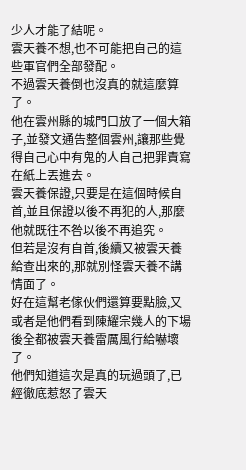少人才能了結呢。
雲天養不想,也不可能把自己的這些軍官們全部發配。
不過雲天養倒也沒真的就這麼算了。
他在雲州縣的城門口放了一個大箱子,並發文通告整個雲州,讓那些覺得自己心中有鬼的人自己把罪責寫在紙上丟進去。
雲天養保證,只要是在這個時候自首,並且保證以後不再犯的人,那麼他就既往不咎以後不再追究。
但若是沒有自首,後續又被雲天養給查出來的,那就別怪雲天養不講情面了。
好在這幫老傢伙們還算要點臉,又或者是他們看到陳耀宗幾人的下場後全都被雲天養雷厲風行給嚇壞了。
他們知道這次是真的玩過頭了,已經徹底惹怒了雲天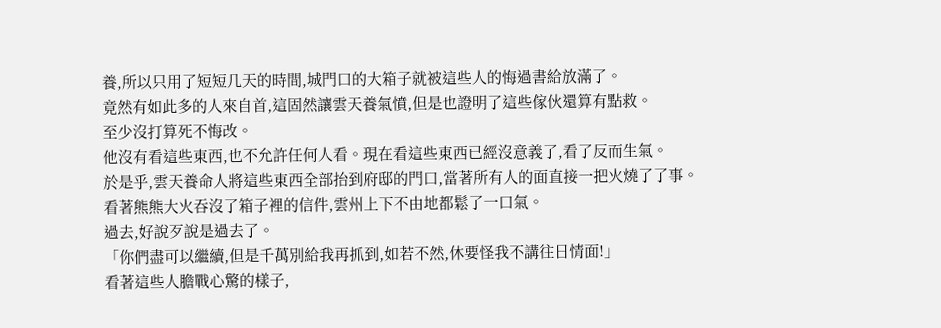養,所以只用了短短几天的時間,城門口的大箱子就被這些人的悔過書給放滿了。
竟然有如此多的人來自首,這固然讓雲天養氣憤,但是也證明了這些傢伙還算有點救。
至少沒打算死不悔改。
他沒有看這些東西,也不允許任何人看。現在看這些東西已經沒意義了,看了反而生氣。
於是乎,雲天養命人將這些東西全部抬到府邸的門口,當著所有人的面直接一把火燒了了事。
看著熊熊大火吞沒了箱子裡的信件,雲州上下不由地都鬆了一口氣。
過去,好說歹說是過去了。
「你們盡可以繼續,但是千萬別給我再抓到,如若不然,休要怪我不講往日情面!」
看著這些人膽戰心驚的樣子,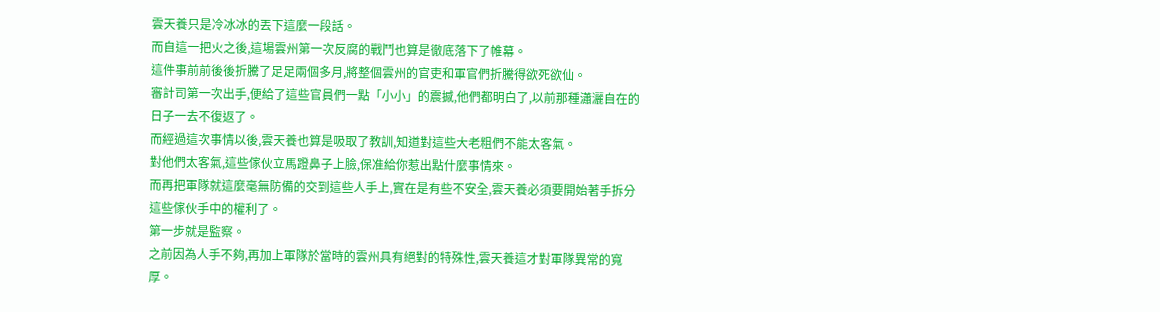雲天養只是冷冰冰的丟下這麼一段話。
而自這一把火之後,這場雲州第一次反腐的戰鬥也算是徹底落下了帷幕。
這件事前前後後折騰了足足兩個多月,將整個雲州的官吏和軍官們折騰得欲死欲仙。
審計司第一次出手,便給了這些官員們一點「小小」的震撼,他們都明白了,以前那種瀟灑自在的日子一去不復返了。
而經過這次事情以後,雲天養也算是吸取了教訓,知道對這些大老粗們不能太客氣。
對他們太客氣,這些傢伙立馬蹬鼻子上臉,保准給你惹出點什麼事情來。
而再把軍隊就這麼毫無防備的交到這些人手上,實在是有些不安全,雲天養必須要開始著手拆分這些傢伙手中的權利了。
第一步就是監察。
之前因為人手不夠,再加上軍隊於當時的雲州具有絕對的特殊性,雲天養這才對軍隊異常的寬厚。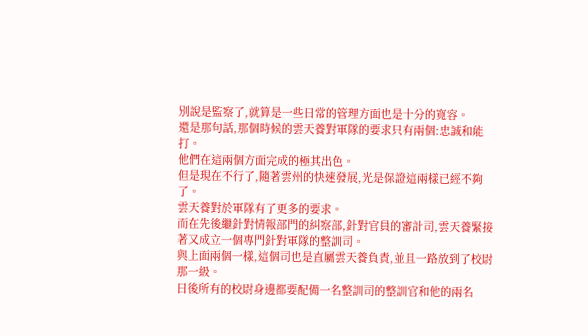別說是監察了,就算是一些日常的管理方面也是十分的寬容。
還是那句話,那個時候的雲天養對軍隊的要求只有兩個:忠誠和能打。
他們在這兩個方面完成的極其出色。
但是現在不行了,隨著雲州的快速發展,光是保證這兩樣已經不夠了。
雲天養對於軍隊有了更多的要求。
而在先後繼針對情報部門的糾察部,針對官員的審計司,雲天養緊接著又成立一個專門針對軍隊的整訓司。
與上面兩個一樣,這個司也是直屬雲天養負責,並且一路放到了校尉那一級。
日後所有的校尉身邊都要配備一名整訓司的整訓官和他的兩名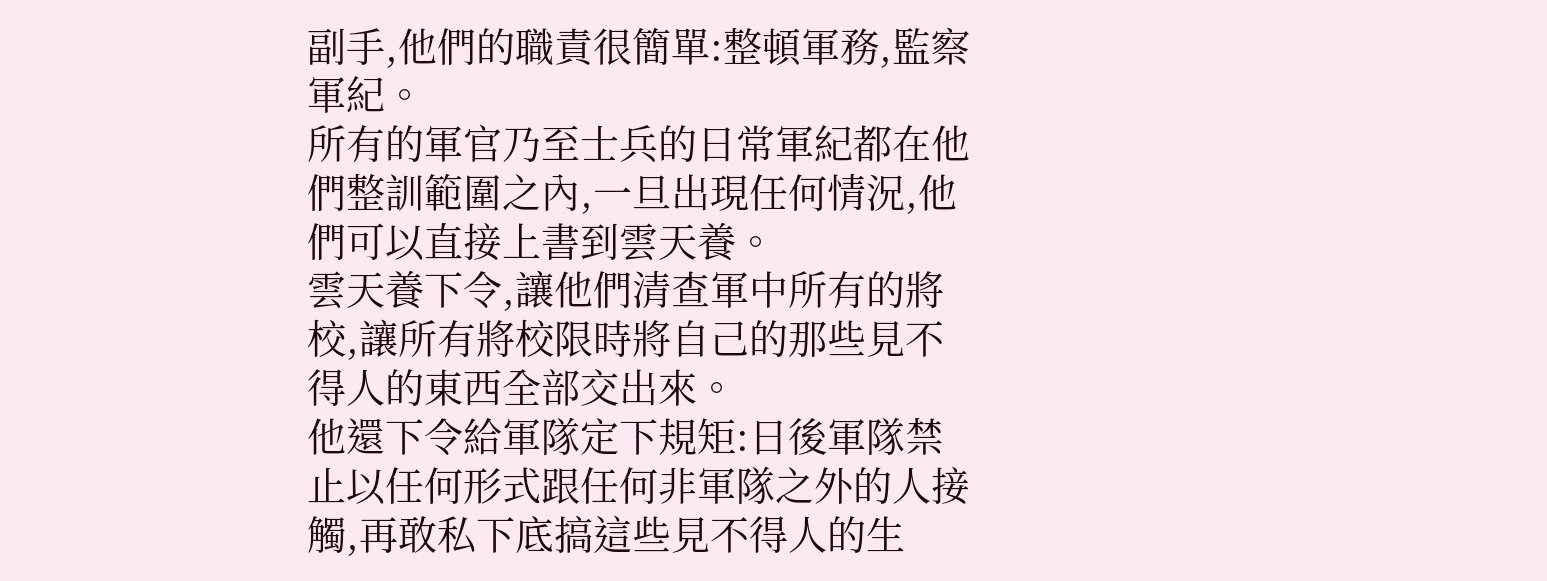副手,他們的職責很簡單:整頓軍務,監察軍紀。
所有的軍官乃至士兵的日常軍紀都在他們整訓範圍之內,一旦出現任何情況,他們可以直接上書到雲天養。
雲天養下令,讓他們清查軍中所有的將校,讓所有將校限時將自己的那些見不得人的東西全部交出來。
他還下令給軍隊定下規矩:日後軍隊禁止以任何形式跟任何非軍隊之外的人接觸,再敢私下底搞這些見不得人的生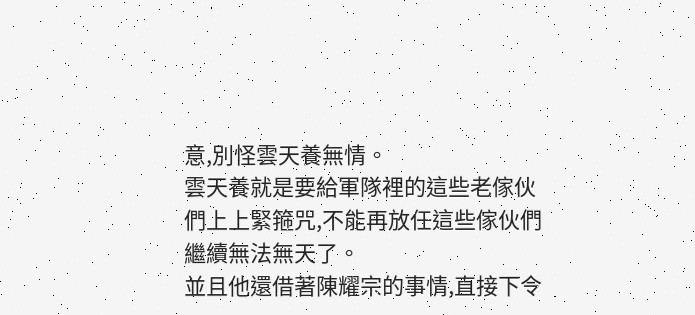意,別怪雲天養無情。
雲天養就是要給軍隊裡的這些老傢伙們上上緊箍咒,不能再放任這些傢伙們繼續無法無天了。
並且他還借著陳耀宗的事情,直接下令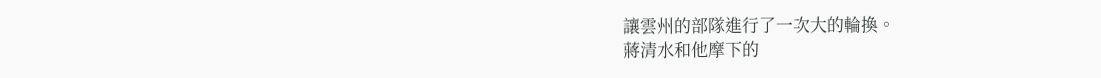讓雲州的部隊進行了一次大的輪換。
蔣清水和他摩下的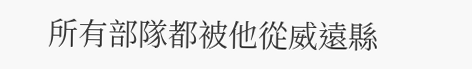所有部隊都被他從威遠縣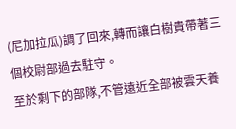(尼加拉瓜)調了回來,轉而讓白樹貴帶著三個校尉部過去駐守。
至於剩下的部隊,不管遠近全部被雲天養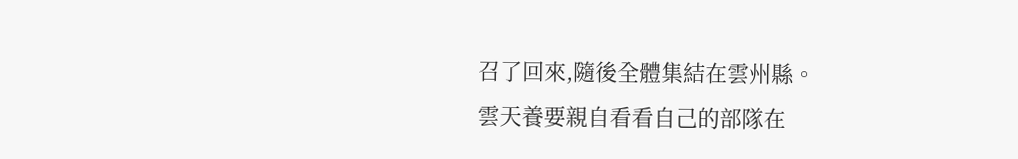召了回來,隨後全體集結在雲州縣。
雲天養要親自看看自己的部隊在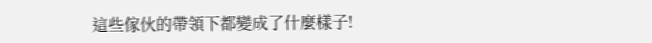這些傢伙的帶領下都變成了什麼樣子!